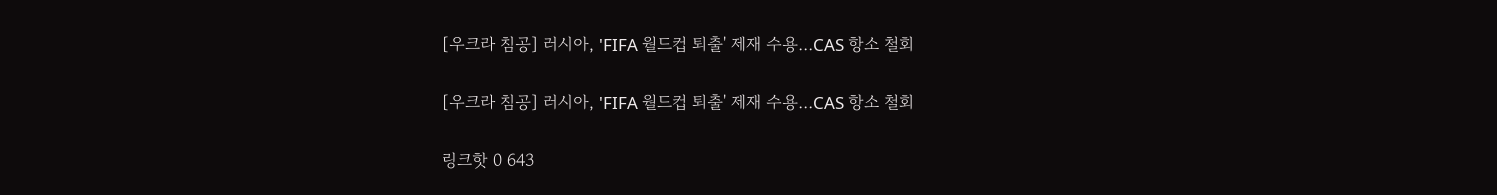[우크라 침공] 러시아, 'FIFA 월드컵 퇴출' 제재 수용…CAS 항소 철회

[우크라 침공] 러시아, 'FIFA 월드컵 퇴출' 제재 수용…CAS 항소 철회

링크핫 0 643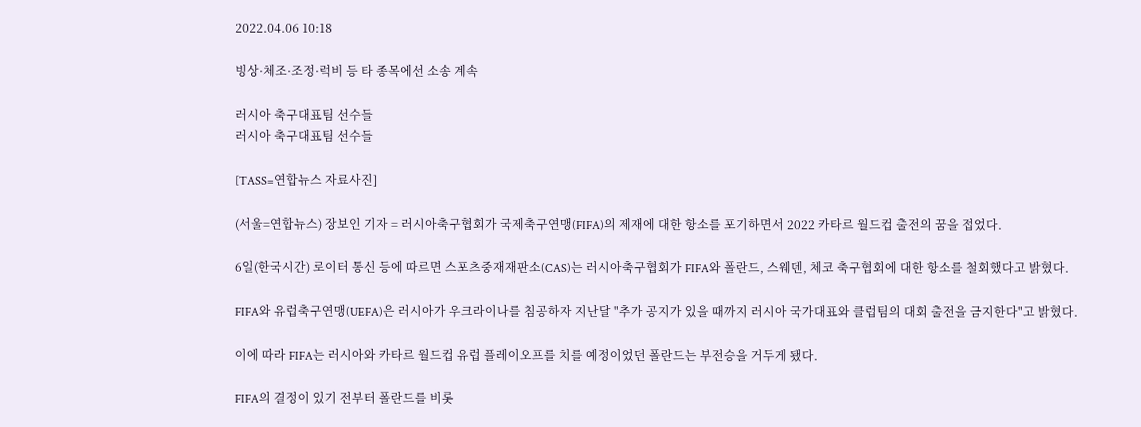2022.04.06 10:18

빙상·체조·조정·럭비 등 타 종목에선 소송 계속

러시아 축구대표팀 선수들
러시아 축구대표팀 선수들

[TASS=연합뉴스 자료사진]

(서울=연합뉴스) 장보인 기자 = 러시아축구협회가 국제축구연맹(FIFA)의 제재에 대한 항소를 포기하면서 2022 카타르 월드컵 출전의 꿈을 접었다.

6일(한국시간) 로이터 통신 등에 따르면 스포츠중재재판소(CAS)는 러시아축구협회가 FIFA와 폴란드, 스웨덴, 체코 축구협회에 대한 항소를 철회했다고 밝혔다.

FIFA와 유럽축구연맹(UEFA)은 러시아가 우크라이나를 침공하자 지난달 "추가 공지가 있을 때까지 러시아 국가대표와 클럽팀의 대회 출전을 금지한다"고 밝혔다.

이에 따라 FIFA는 러시아와 카타르 월드컵 유럽 플레이오프를 치를 예정이었던 폴란드는 부전승을 거두게 됐다.

FIFA의 결정이 있기 전부터 폴란드를 비롯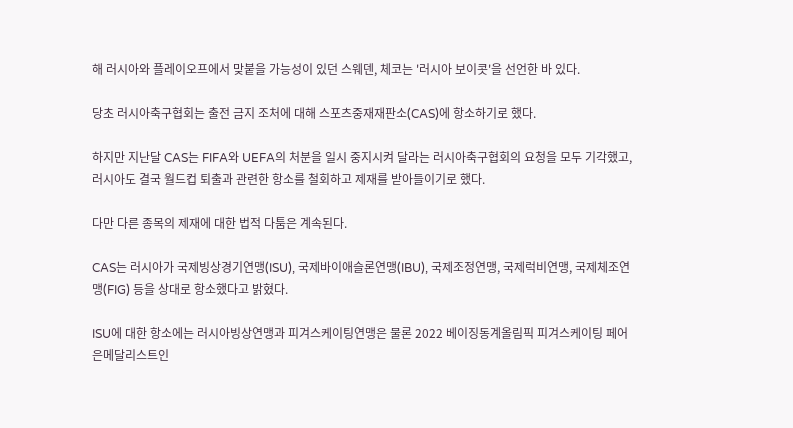해 러시아와 플레이오프에서 맞붙을 가능성이 있던 스웨덴, 체코는 '러시아 보이콧'을 선언한 바 있다.

당초 러시아축구협회는 출전 금지 조처에 대해 스포츠중재재판소(CAS)에 항소하기로 했다.

하지만 지난달 CAS는 FIFA와 UEFA의 처분을 일시 중지시켜 달라는 러시아축구협회의 요청을 모두 기각했고, 러시아도 결국 월드컵 퇴출과 관련한 항소를 철회하고 제재를 받아들이기로 했다.

다만 다른 종목의 제재에 대한 법적 다툼은 계속된다.

CAS는 러시아가 국제빙상경기연맹(ISU), 국제바이애슬론연맹(IBU), 국제조정연맹, 국제럭비연맹, 국제체조연맹(FIG) 등을 상대로 항소했다고 밝혔다.

ISU에 대한 항소에는 러시아빙상연맹과 피겨스케이팅연맹은 물론 2022 베이징동계올림픽 피겨스케이팅 페어 은메달리스트인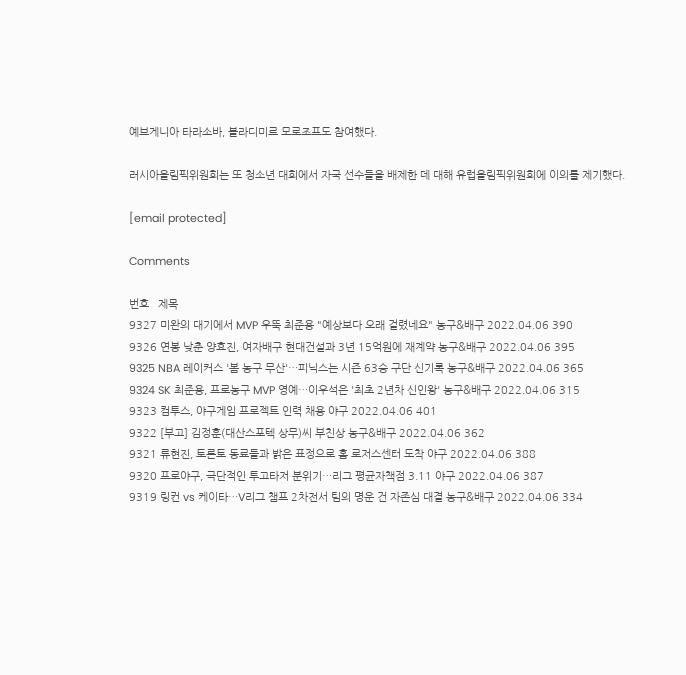예브게니아 타라소바, 블라디미르 모로조프도 참여했다.

러시아올림픽위원회는 또 청소년 대회에서 자국 선수들을 배제한 데 대해 유럽올림픽위원회에 이의를 제기했다.

[email protected]

Comments

번호   제목
9327 미완의 대기에서 MVP 우뚝 최준용 "예상보다 오래 걸렸네요" 농구&배구 2022.04.06 390
9326 연봉 낮춘 양효진, 여자배구 현대건설과 3년 15억원에 재계약 농구&배구 2022.04.06 395
9325 NBA 레이커스 '봄 농구 무산'…피닉스는 시즌 63승 구단 신기록 농구&배구 2022.04.06 365
9324 SK 최준용, 프로농구 MVP 영예…이우석은 '최초 2년차 신인왕' 농구&배구 2022.04.06 315
9323 컴투스, 야구게임 프로젝트 인력 채용 야구 2022.04.06 401
9322 [부고] 김정훈(대산스포텍 상무)씨 부친상 농구&배구 2022.04.06 362
9321 류현진, 토론토 동료들과 밝은 표정으로 홈 로저스센터 도착 야구 2022.04.06 388
9320 프로야구, 극단적인 투고타저 분위기…리그 평균자책점 3.11 야구 2022.04.06 387
9319 링컨 vs 케이타…V리그 챔프 2차전서 팀의 명운 건 자존심 대결 농구&배구 2022.04.06 334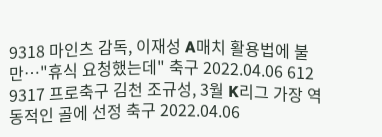9318 마인츠 감독, 이재성 A매치 활용법에 불만…"휴식 요청했는데" 축구 2022.04.06 612
9317 프로축구 김천 조규성, 3월 K리그 가장 역동적인 골에 선정 축구 2022.04.06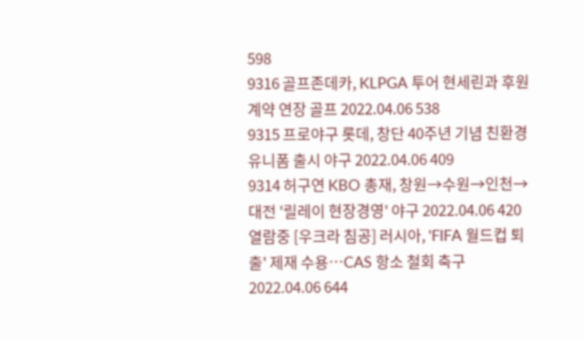598
9316 골프존데카, KLPGA 투어 현세린과 후원 계약 연장 골프 2022.04.06 538
9315 프로야구 롯데, 창단 40주년 기념 친환경 유니폼 출시 야구 2022.04.06 409
9314 허구연 KBO 총재, 창원→수원→인천→대전 '릴레이 현장경영' 야구 2022.04.06 420
열람중 [우크라 침공] 러시아, 'FIFA 월드컵 퇴출' 제재 수용…CAS 항소 철회 축구 2022.04.06 644